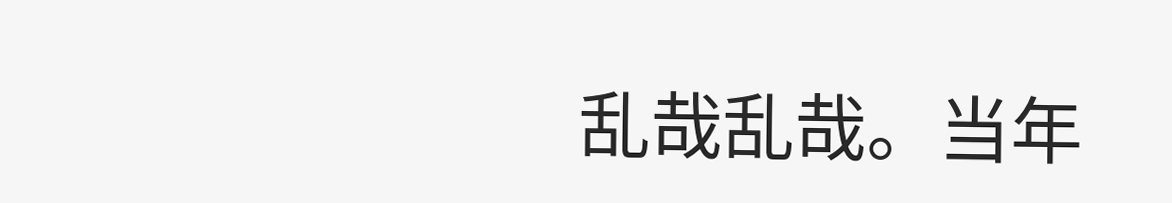乱哉乱哉。当年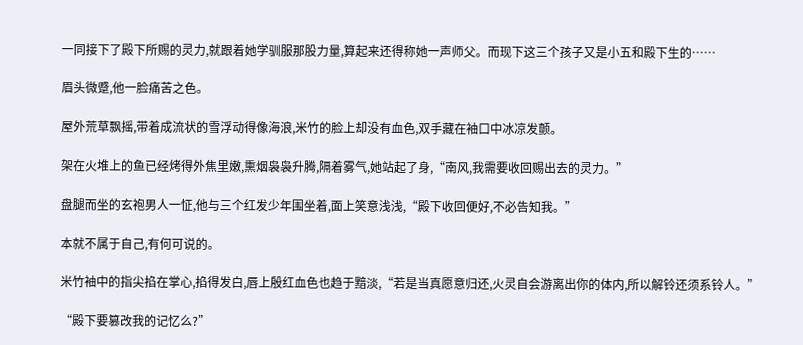一同接下了殿下所赐的灵力,就跟着她学驯服那股力量,算起来还得称她一声师父。而现下这三个孩子又是小五和殿下生的……

眉头微蹙,他一脸痛苦之色。

屋外荒草飘摇,带着成流状的雪浮动得像海浪,米竹的脸上却没有血色,双手藏在袖口中冰凉发颤。

架在火堆上的鱼已经烤得外焦里嫩,熏烟袅袅升腾,隔着雾气,她站起了身,“南风,我需要收回赐出去的灵力。”

盘腿而坐的玄袍男人一怔,他与三个红发少年围坐着,面上笑意浅浅,“殿下收回便好,不必告知我。”

本就不属于自己,有何可说的。

米竹袖中的指尖掐在掌心,掐得发白,唇上殷红血色也趋于黯淡,“若是当真愿意归还,火灵自会游离出你的体内,所以解铃还须系铃人。”

“殿下要篡改我的记忆么?”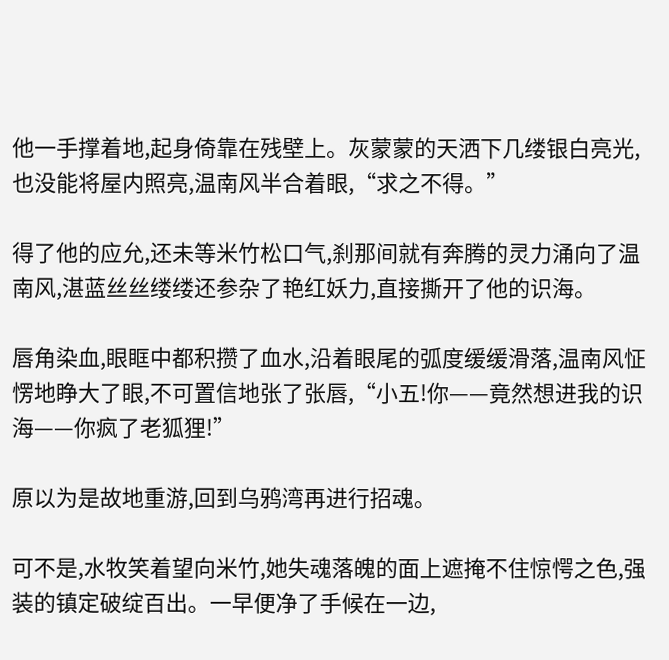他一手撑着地,起身倚靠在残壁上。灰蒙蒙的天洒下几缕银白亮光,也没能将屋内照亮,温南风半合着眼,“求之不得。”

得了他的应允,还未等米竹松口气,刹那间就有奔腾的灵力涌向了温南风,湛蓝丝丝缕缕还参杂了艳红妖力,直接撕开了他的识海。

唇角染血,眼眶中都积攒了血水,沿着眼尾的弧度缓缓滑落,温南风怔愣地睁大了眼,不可置信地张了张唇,“小五!你——竟然想进我的识海——你疯了老狐狸!”

原以为是故地重游,回到乌鸦湾再进行招魂。

可不是,水牧笑着望向米竹,她失魂落魄的面上遮掩不住惊愕之色,强装的镇定破绽百出。一早便净了手候在一边,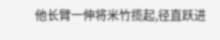他长臂一伸将米竹揽起,径直跃进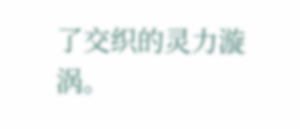了交织的灵力漩涡。